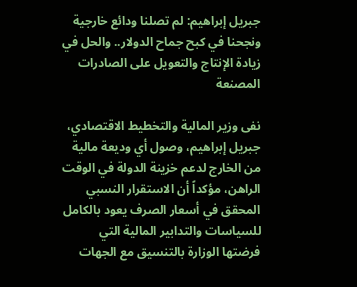جبريل إبراهيم: لم تصلنا ودائع خارجية ونجحنا في كبح جماح الدولار.. والحل في زيادة الإنتاج والتعويل على الصادرات المصنعة

نفى وزير المالية والتخطيط الاقتصادي، جبريل إبراهيم، وصول أي وديعة مالية من الخارج لدعم خزينة الدولة في الوقت الراهن، مؤكداً أن الاستقرار النسبي المحقق في أسعار الصرف يعود بالكامل للسياسات والتدابير المالية التي فرضتها الوزارة بالتنسيق مع الجهات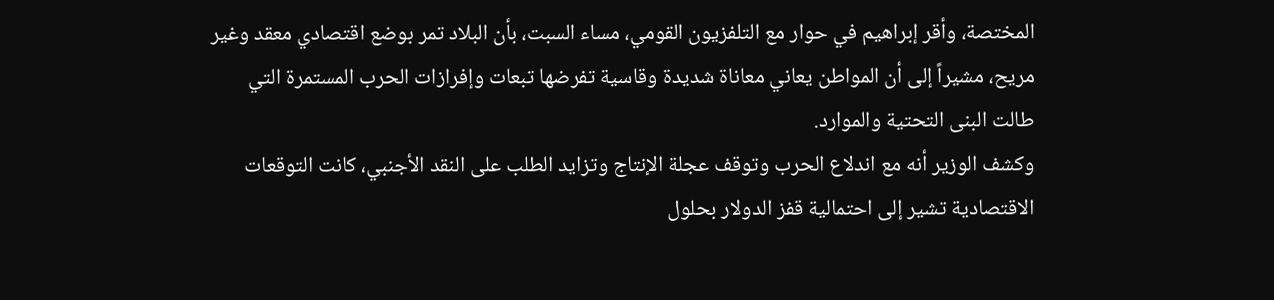المختصة، وأقر إبراهيم في حوار مع التلفزيون القومي، مساء السبت، بأن البلاد تمر بوضع اقتصادي معقد وغير مريح، مشيراً إلى أن المواطن يعاني معاناة شديدة وقاسية تفرضها تبعات وإفرازات الحرب المستمرة التي طالت البنى التحتية والموارد.
وكشف الوزير أنه مع اندلاع الحرب وتوقف عجلة الإنتاج وتزايد الطلب على النقد الأجنبي، كانت التوقعات الاقتصادية تشير إلى احتمالية قفز الدولار بحلول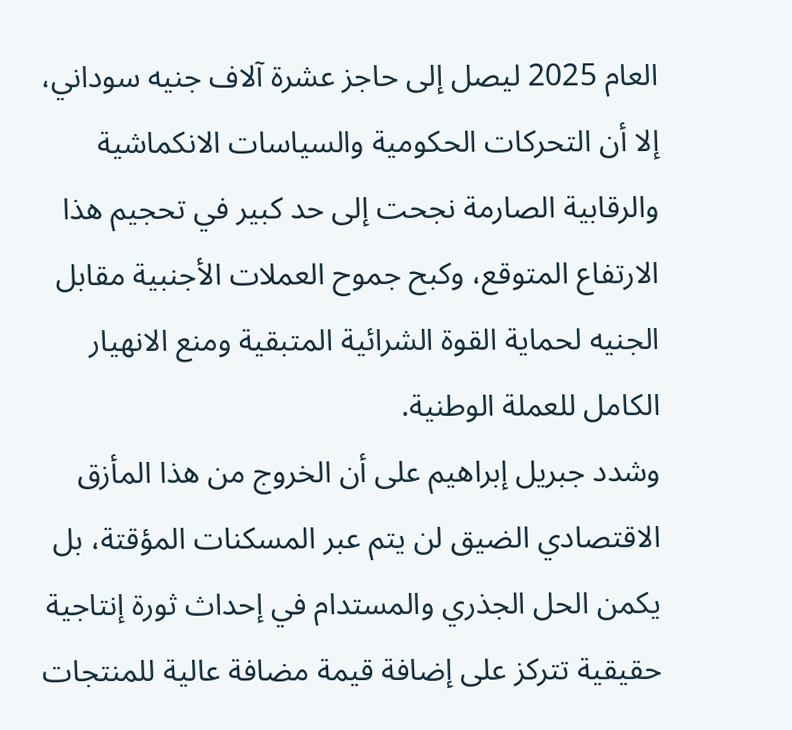العام 2025 ليصل إلى حاجز عشرة آلاف جنيه سوداني، إلا أن التحركات الحكومية والسياسات الانكماشية والرقابية الصارمة نجحت إلى حد كبير في تحجيم هذا الارتفاع المتوقع، وكبح جموح العملات الأجنبية مقابل الجنيه لحماية القوة الشرائية المتبقية ومنع الانهيار الكامل للعملة الوطنية.
وشدد جبريل إبراهيم على أن الخروج من هذا المأزق الاقتصادي الضيق لن يتم عبر المسكنات المؤقتة، بل يكمن الحل الجذري والمستدام في إحداث ثورة إنتاجية حقيقية تتركز على إضافة قيمة مضافة عالية للمنتجات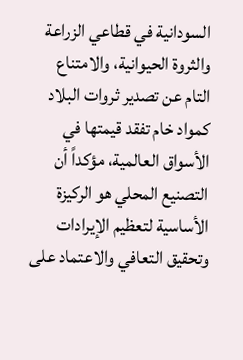السودانية في قطاعي الزراعة والثروة الحيوانية، والامتناع التام عن تصدير ثروات البلاد كمواد خام تفقد قيمتها في الأسواق العالمية، مؤكداً أن التصنيع المحلي هو الركيزة الأساسية لتعظيم الإيرادات وتحقيق التعافي والاعتماد على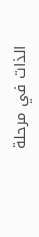الذات في مرحلة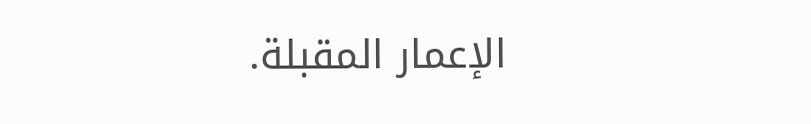الإعمار المقبلة.